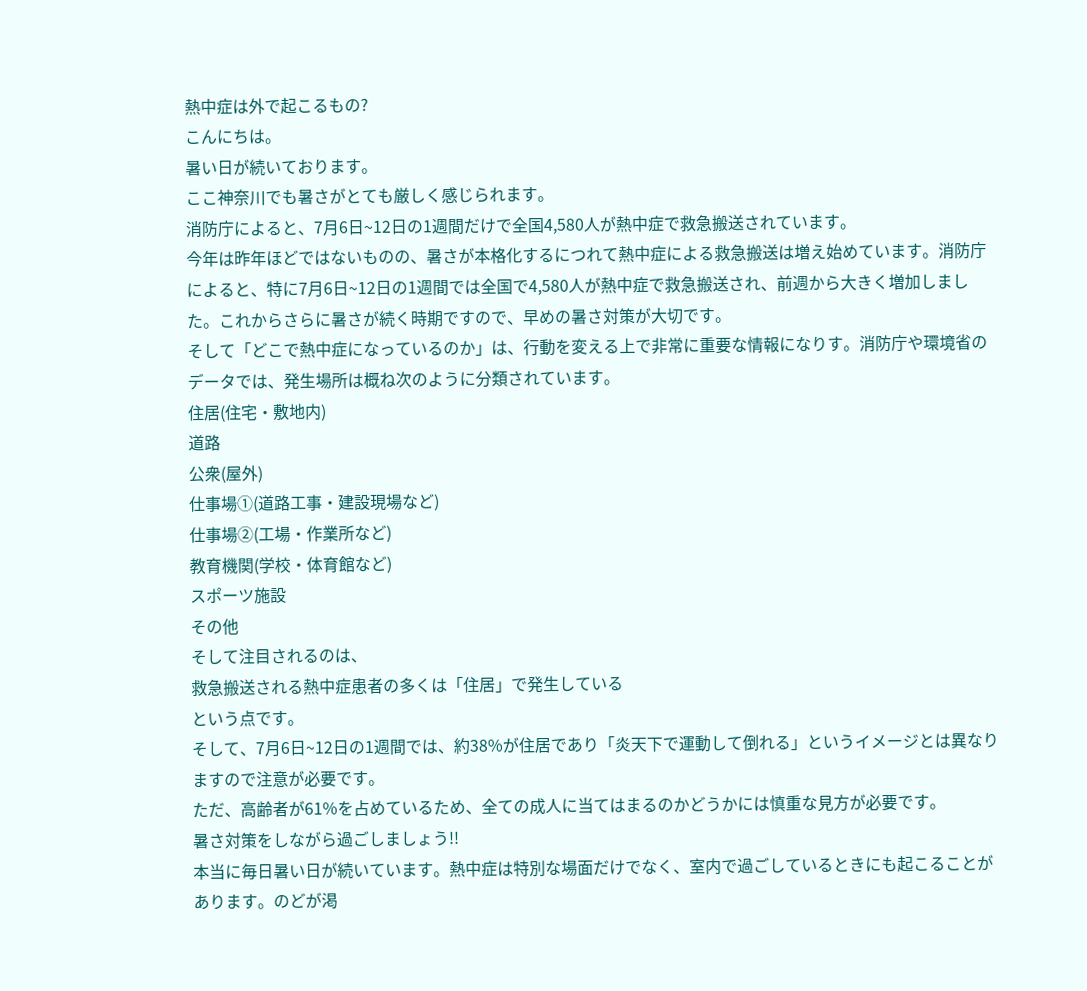熱中症は外で起こるもの?
こんにちは。
暑い日が続いております。
ここ神奈川でも暑さがとても厳しく感じられます。
消防庁によると、7月6日~12日の1週間だけで全国4,580人が熱中症で救急搬送されています。
今年は昨年ほどではないものの、暑さが本格化するにつれて熱中症による救急搬送は増え始めています。消防庁によると、特に7月6日~12日の1週間では全国で4,580人が熱中症で救急搬送され、前週から大きく増加しました。これからさらに暑さが続く時期ですので、早めの暑さ対策が大切です。
そして「どこで熱中症になっているのか」は、行動を変える上で非常に重要な情報になりす。消防庁や環境省のデータでは、発生場所は概ね次のように分類されています。
住居(住宅・敷地内)
道路
公衆(屋外)
仕事場①(道路工事・建設現場など)
仕事場②(工場・作業所など)
教育機関(学校・体育館など)
スポーツ施設
その他
そして注目されるのは、
救急搬送される熱中症患者の多くは「住居」で発生している
という点です。
そして、7月6日~12日の1週間では、約38%が住居であり「炎天下で運動して倒れる」というイメージとは異なりますので注意が必要です。
ただ、高齢者が61%を占めているため、全ての成人に当てはまるのかどうかには慎重な見方が必要です。
暑さ対策をしながら過ごしましょう!!
本当に毎日暑い日が続いています。熱中症は特別な場面だけでなく、室内で過ごしているときにも起こることがあります。のどが渇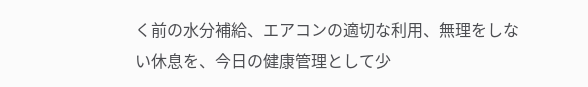く前の水分補給、エアコンの適切な利用、無理をしない休息を、今日の健康管理として少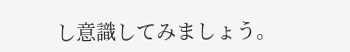し意識してみましょう。